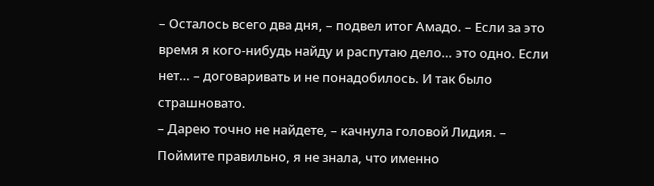– Осталось всего два дня, – подвел итог Амадо. – Если за это время я кого-нибудь найду и распутаю дело… это одно. Если нет… – договаривать и не понадобилось. И так было страшновато.
– Дарею точно не найдете, – качнула головой Лидия. – Поймите правильно, я не знала, что именно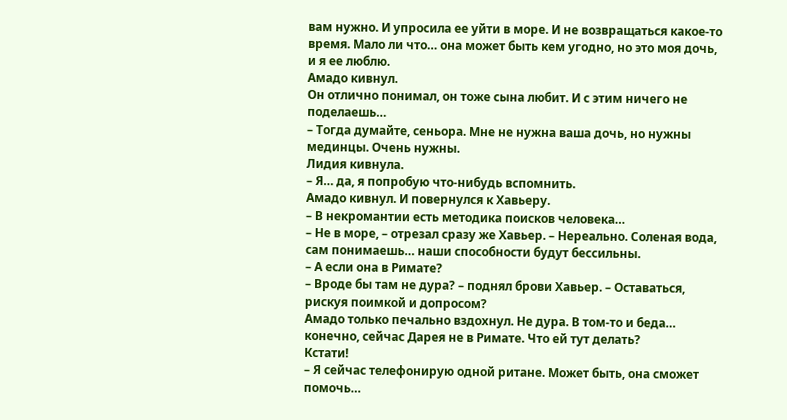вам нужно. И упросила ее уйти в море. И не возвращаться какое-то время. Мало ли что… она может быть кем угодно, но это моя дочь, и я ее люблю.
Амадо кивнул.
Он отлично понимал, он тоже сына любит. И с этим ничего не поделаешь…
– Тогда думайте, сеньора. Мне не нужна ваша дочь, но нужны мединцы. Очень нужны.
Лидия кивнула.
– Я… да, я попробую что-нибудь вспомнить.
Амадо кивнул. И повернулся к Хавьеру.
– В некромантии есть методика поисков человека…
– Не в море, – отрезал сразу же Хавьер. – Нереально. Соленая вода, сам понимаешь… наши способности будут бессильны.
– А если она в Римате?
– Вроде бы там не дура? – поднял брови Хавьер. – Оставаться, рискуя поимкой и допросом?
Амадо только печально вздохнул. Не дура. В том-то и беда… конечно, сейчас Дарея не в Римате. Что ей тут делать?
Кстати!
– Я сейчас телефонирую одной ритане. Может быть, она сможет помочь…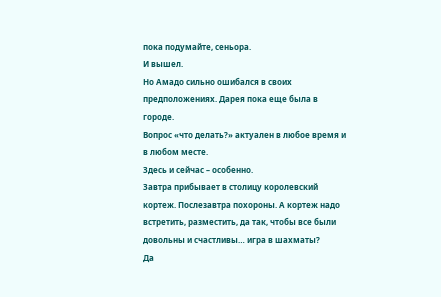пока подумайте, сеньора.
И вышел.
Но Амадо сильно ошибался в своих предположениях. Дарея пока еще была в городе.
Вопрос «что делать?» актуален в любое время и в любом месте.
Здесь и сейчас – особенно.
Завтра прибывает в столицу королевский кортеж. Послезавтра похороны. А кортеж надо встретить, разместить, да так, чтобы все были довольны и счастливы… игра в шахматы?
Да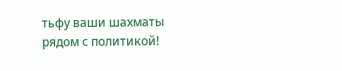тьфу ваши шахматы рядом с политикой!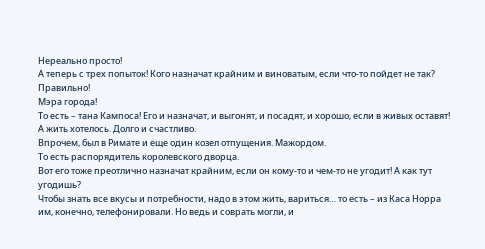Нереально просто!
А теперь с трех попыток! Кого назначат крайним и виноватым, если что-то пойдет не так?
Правильно!
Мэра города!
То есть – тана Кампоса! Его и назначат, и выгонят, и посадят, и хорошо, если в живых оставят! А жить хотелось. Долго и счастливо.
Впрочем, был в Римате и еще один козел отпущения. Мажордом.
То есть распорядитель королевского дворца.
Вот его тоже преотлично назначат крайним, если он кому-то и чем-то не угодит! А как тут угодишь?
Чтобы знать все вкусы и потребности, надо в этом жить, вариться… то есть – из Каса Норра им, конечно, телефонировали. Но ведь и соврать могли, и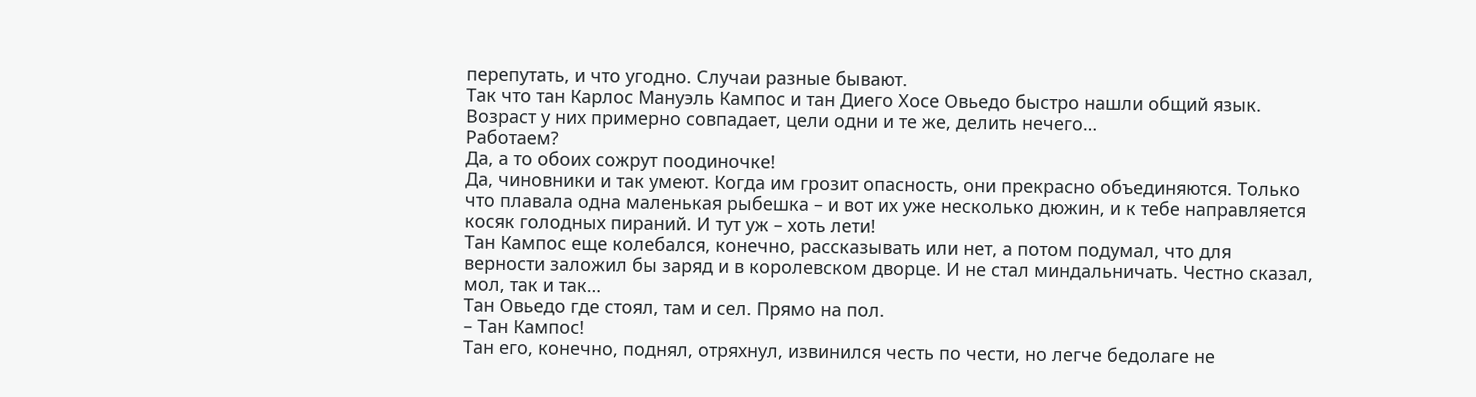перепутать, и что угодно. Случаи разные бывают.
Так что тан Карлос Мануэль Кампос и тан Диего Хосе Овьедо быстро нашли общий язык. Возраст у них примерно совпадает, цели одни и те же, делить нечего…
Работаем?
Да, а то обоих сожрут поодиночке!
Да, чиновники и так умеют. Когда им грозит опасность, они прекрасно объединяются. Только что плавала одна маленькая рыбешка – и вот их уже несколько дюжин, и к тебе направляется косяк голодных пираний. И тут уж – хоть лети!
Тан Кампос еще колебался, конечно, рассказывать или нет, а потом подумал, что для верности заложил бы заряд и в королевском дворце. И не стал миндальничать. Честно сказал, мол, так и так…
Тан Овьедо где стоял, там и сел. Прямо на пол.
– Тан Кампос!
Тан его, конечно, поднял, отряхнул, извинился честь по чести, но легче бедолаге не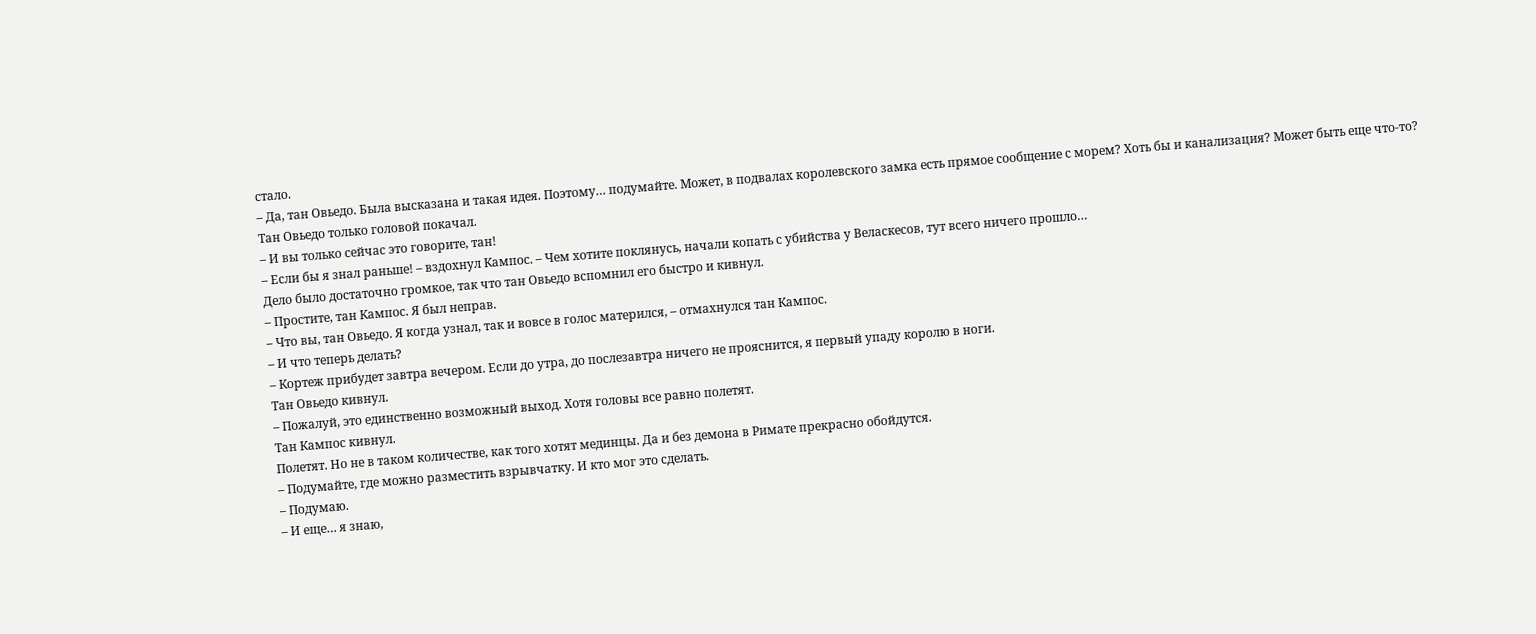стало.
– Да, тан Овьедо. Была высказана и такая идея. Поэтому… подумайте. Может, в подвалах королевского замка есть прямое сообщение с морем? Хоть бы и канализация? Может быть еще что-то?
Тан Овьедо только головой покачал.
– И вы только сейчас это говорите, тан!
– Если бы я знал раньше! – вздохнул Кампос. – Чем хотите поклянусь, начали копать с убийства у Веласкесов, тут всего ничего прошло…
Дело было достаточно громкое, так что тан Овьедо вспомнил его быстро и кивнул.
– Простите, тан Кампос. Я был неправ.
– Что вы, тан Овьедо. Я когда узнал, так и вовсе в голос матерился, – отмахнулся тан Кампос.
– И что теперь делать?
– Кортеж прибудет завтра вечером. Если до утра, до послезавтра ничего не прояснится, я первый упаду королю в ноги.
Тан Овьедо кивнул.
– Пожалуй, это единственно возможный выход. Хотя головы все равно полетят.
Тан Кампос кивнул.
Полетят. Но не в таком количестве, как того хотят мединцы. Да и без демона в Римате прекрасно обойдутся.
– Подумайте, где можно разместить взрывчатку. И кто мог это сделать.
– Подумаю.
– И еще… я знаю,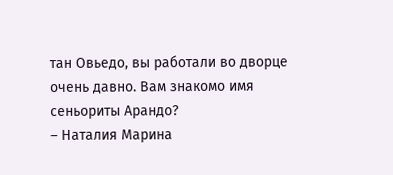тан Овьедо, вы работали во дворце очень давно. Вам знакомо имя сеньориты Арандо?
– Наталия Марина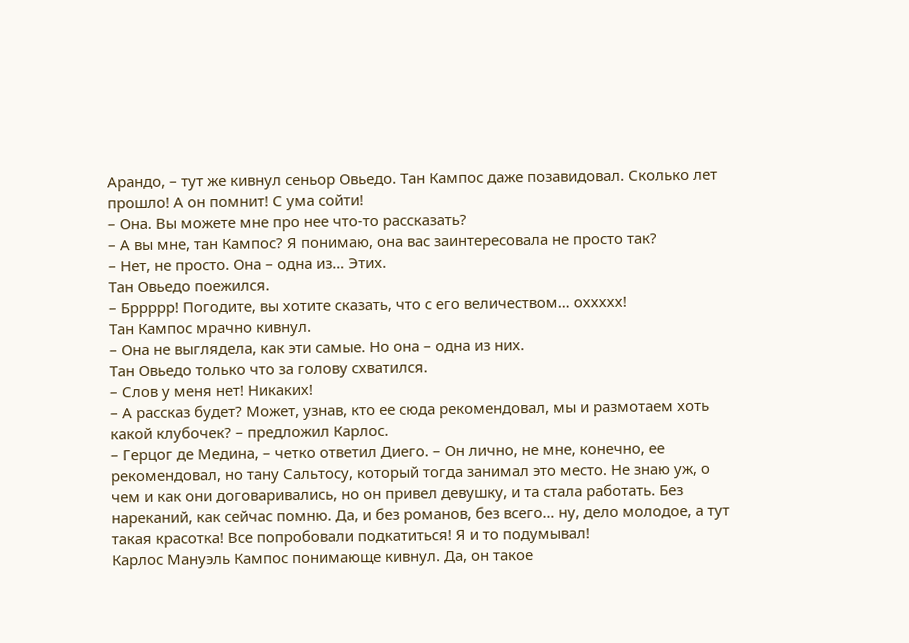Арандо, – тут же кивнул сеньор Овьедо. Тан Кампос даже позавидовал. Сколько лет прошло! А он помнит! С ума сойти!
– Она. Вы можете мне про нее что-то рассказать?
– А вы мне, тан Кампос? Я понимаю, она вас заинтересовала не просто так?
– Нет, не просто. Она – одна из… Этих.
Тан Овьедо поежился.
– Бррррр! Погодите, вы хотите сказать, что с его величеством… оххххх!
Тан Кампос мрачно кивнул.
– Она не выглядела, как эти самые. Но она – одна из них.
Тан Овьедо только что за голову схватился.
– Слов у меня нет! Никаких!
– А рассказ будет? Может, узнав, кто ее сюда рекомендовал, мы и размотаем хоть какой клубочек? – предложил Карлос.
– Герцог де Медина, – четко ответил Диего. – Он лично, не мне, конечно, ее рекомендовал, но тану Сальтосу, который тогда занимал это место. Не знаю уж, о чем и как они договаривались, но он привел девушку, и та стала работать. Без нареканий, как сейчас помню. Да, и без романов, без всего… ну, дело молодое, а тут такая красотка! Все попробовали подкатиться! Я и то подумывал!
Карлос Мануэль Кампос понимающе кивнул. Да, он такое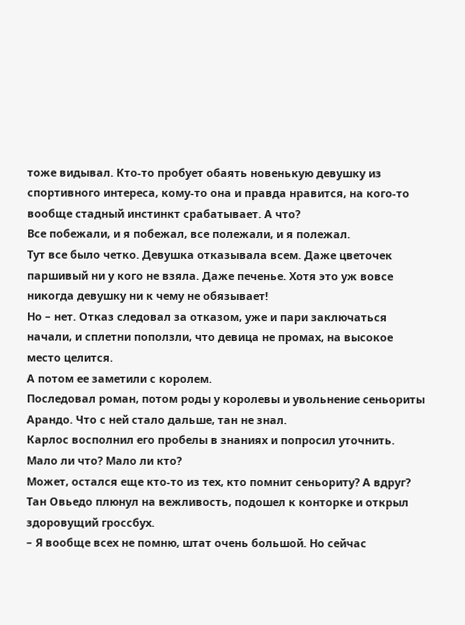тоже видывал. Кто-то пробует обаять новенькую девушку из спортивного интереса, кому-то она и правда нравится, на кого-то вообще стадный инстинкт срабатывает. А что?
Все побежали, и я побежал, все полежали, и я полежал.
Тут все было четко. Девушка отказывала всем. Даже цветочек паршивый ни у кого не взяла. Даже печенье. Хотя это уж вовсе никогда девушку ни к чему не обязывает!
Но – нет. Отказ следовал за отказом, уже и пари заключаться начали, и сплетни поползли, что девица не промах, на высокое место целится.
А потом ее заметили с королем.
Последовал роман, потом роды у королевы и увольнение сеньориты Арандо. Что с ней стало дальше, тан не знал.
Карлос восполнил его пробелы в знаниях и попросил уточнить.
Мало ли что? Мало ли кто?
Может, остался еще кто-то из тех, кто помнит сеньориту? А вдруг?
Тан Овьедо плюнул на вежливость, подошел к конторке и открыл здоровущий гроссбух.
– Я вообще всех не помню, штат очень большой. Но сейчас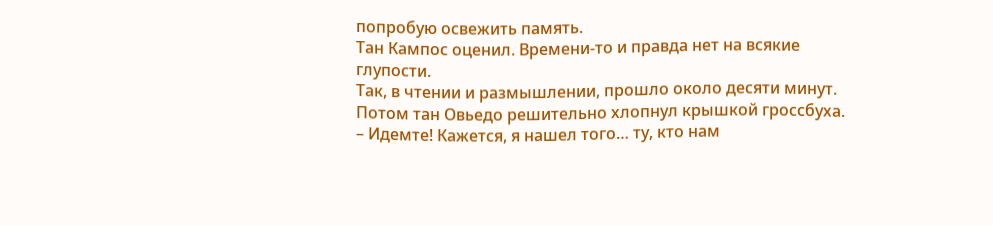попробую освежить память.
Тан Кампос оценил. Времени-то и правда нет на всякие глупости.
Так, в чтении и размышлении, прошло около десяти минут. Потом тан Овьедо решительно хлопнул крышкой гроссбуха.
– Идемте! Кажется, я нашел того… ту, кто нам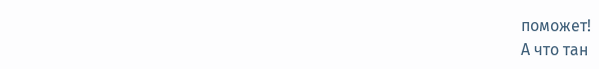поможет!
А что тан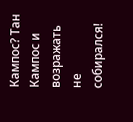Кампос? Тан Кампос и возражать не собирался!